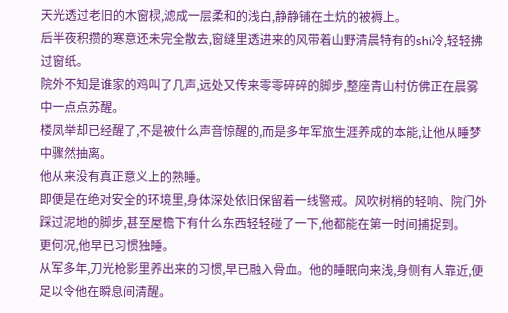天光透过老旧的木窗棂,滤成一层柔和的浅白,静静铺在土炕的被褥上。
后半夜积攒的寒意还未完全散去,窗缝里透进来的风带着山野清晨特有的shi冷,轻轻拂过窗纸。
院外不知是谁家的鸡叫了几声,远处又传来零零碎碎的脚步,整座青山村仿佛正在晨雾中一点点苏醒。
楼凤举却已经醒了,不是被什么声音惊醒的,而是多年军旅生涯养成的本能,让他从睡梦中骤然抽离。
他从来没有真正意义上的熟睡。
即便是在绝对安全的环境里,身体深处依旧保留着一线警戒。风吹树梢的轻响、院门外踩过泥地的脚步,甚至屋檐下有什么东西轻轻碰了一下,他都能在第一时间捕捉到。
更何况,他早已习惯独睡。
从军多年,刀光枪影里养出来的习惯,早已融入骨血。他的睡眠向来浅,身侧有人靠近,便足以令他在瞬息间清醒。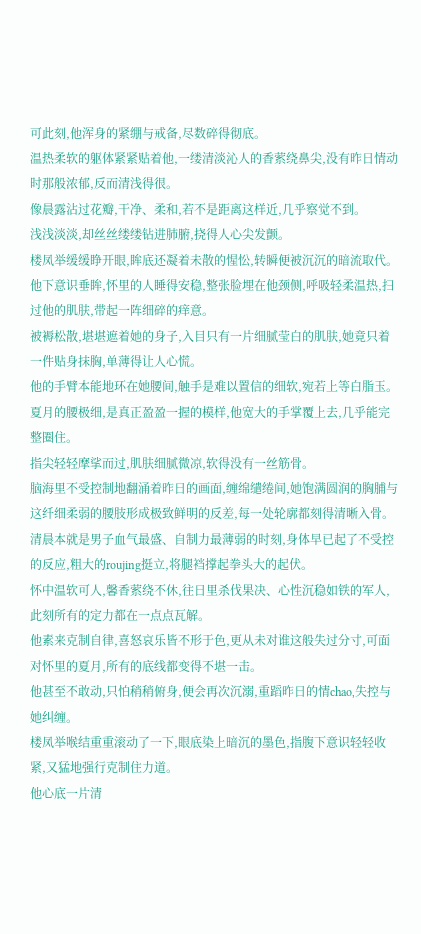可此刻,他浑身的紧绷与戒备,尽数碎得彻底。
温热柔软的躯体紧紧贴着他,一缕清淡沁人的香萦绕鼻尖,没有昨日情动时那般浓郁,反而清浅得很。
像晨露沾过花瓣,干净、柔和,若不是距离这样近,几乎察觉不到。
浅浅淡淡,却丝丝缕缕钻进肺腑,挠得人心尖发颤。
楼凤举缓缓睁开眼,眸底还凝着未散的惺忪,转瞬便被沉沉的暗流取代。
他下意识垂眸,怀里的人睡得安稳,整张脸埋在他颈侧,呼吸轻柔温热,扫过他的肌肤,带起一阵细碎的痒意。
被褥松散,堪堪遮着她的身子,入目只有一片细腻莹白的肌肤,她竟只着一件贴身抹胸,单薄得让人心慌。
他的手臂本能地环在她腰间,触手是难以置信的细软,宛若上等白脂玉。
夏月的腰极细,是真正盈盈一握的模样,他宽大的手掌覆上去,几乎能完整圈住。
指尖轻轻摩挲而过,肌肤细腻微凉,软得没有一丝筋骨。
脑海里不受控制地翻涌着昨日的画面,缠绵缱绻间,她饱满圆润的胸脯与这纤细柔弱的腰肢形成极致鲜明的反差,每一处轮廓都刻得清晰入骨。
清晨本就是男子血气最盛、自制力最薄弱的时刻,身体早已起了不受控的反应,粗大的roujing挺立,将腿裆撑起拳头大的起伏。
怀中温软可人,馨香萦绕不休,往日里杀伐果决、心性沉稳如铁的军人,此刻所有的定力都在一点点瓦解。
他素来克制自律,喜怒哀乐皆不形于色,更从未对谁这般失过分寸,可面对怀里的夏月,所有的底线都变得不堪一击。
他甚至不敢动,只怕稍稍俯身,便会再次沉溺,重蹈昨日的情chao,失控与她纠缠。
楼凤举喉结重重滚动了一下,眼底染上暗沉的墨色,指腹下意识轻轻收紧,又猛地强行克制住力道。
他心底一片清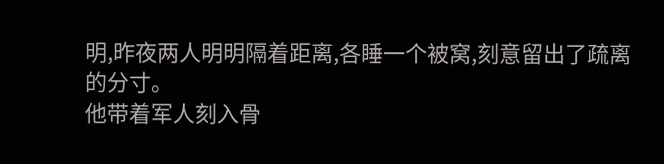明,昨夜两人明明隔着距离,各睡一个被窝,刻意留出了疏离的分寸。
他带着军人刻入骨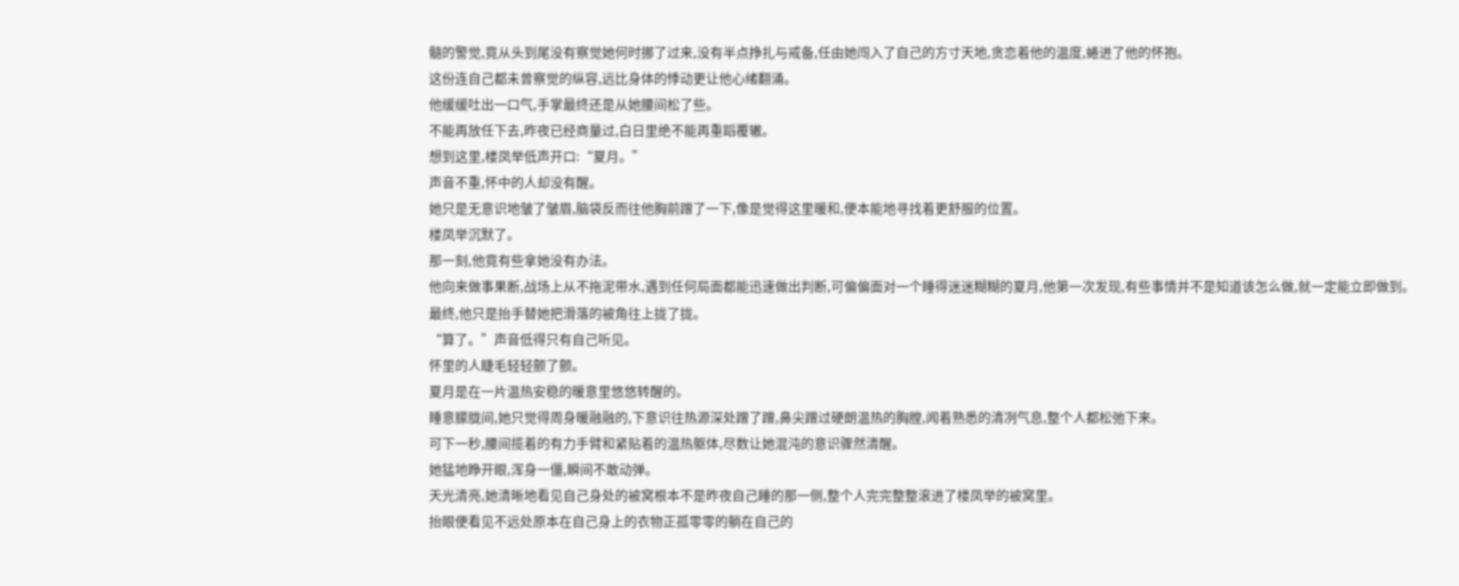髓的警觉,竟从头到尾没有察觉她何时挪了过来,没有半点挣扎与戒备,任由她闯入了自己的方寸天地,贪恋着他的温度,蜷进了他的怀抱。
这份连自己都未曾察觉的纵容,远比身体的悸动更让他心绪翻涌。
他缓缓吐出一口气,手掌最终还是从她腰间松了些。
不能再放任下去,昨夜已经商量过,白日里绝不能再重蹈覆辙。
想到这里,楼凤举低声开口:“夏月。”
声音不重,怀中的人却没有醒。
她只是无意识地皱了皱眉,脑袋反而往他胸前蹭了一下,像是觉得这里暖和,便本能地寻找着更舒服的位置。
楼凤举沉默了。
那一刻,他竟有些拿她没有办法。
他向来做事果断,战场上从不拖泥带水,遇到任何局面都能迅速做出判断,可偏偏面对一个睡得迷迷糊糊的夏月,他第一次发现,有些事情并不是知道该怎么做,就一定能立即做到。
最终,他只是抬手替她把滑落的被角往上拢了拢。
“算了。”声音低得只有自己听见。
怀里的人睫毛轻轻颤了颤。
夏月是在一片温热安稳的暖意里悠悠转醒的。
睡意朦胧间,她只觉得周身暖融融的,下意识往热源深处蹭了蹭,鼻尖蹭过硬朗温热的胸膛,闻着熟悉的清冽气息,整个人都松弛下来。
可下一秒,腰间揽着的有力手臂和紧贴着的温热躯体,尽数让她混沌的意识骤然清醒。
她猛地睁开眼,浑身一僵,瞬间不敢动弹。
天光清亮,她清晰地看见自己身处的被窝根本不是昨夜自己睡的那一侧,整个人完完整整滚进了楼凤举的被窝里。
抬眼便看见不远处原本在自己身上的衣物正孤零零的躺在自己的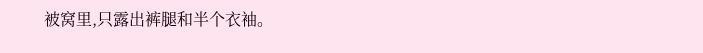被窝里,只露出裤腿和半个衣袖。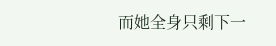而她全身只剩下一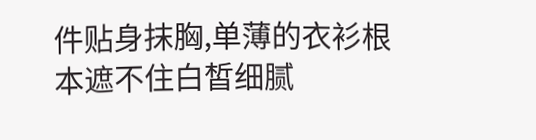件贴身抹胸,单薄的衣衫根本遮不住白皙细腻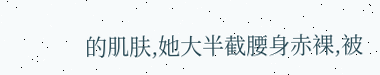的肌肤,她大半截腰身赤裸,被